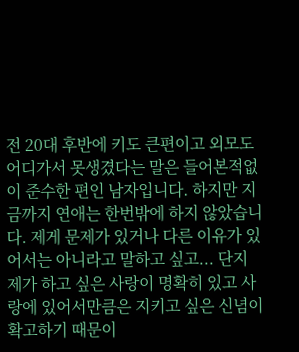전 20대 후반에 키도 큰편이고 외모도 어디가서 못생겼다는 말은 들어본적없이 준수한 편인 남자입니다. 하지만 지금까지 연애는 한번밖에 하지 않았습니다. 제게 문제가 있거나 다른 이유가 있어서는 아니라고 말하고 싶고... 단지 제가 하고 싶은 사랑이 명확히 있고 사랑에 있어서만큼은 지키고 싶은 신념이 확고하기 때문이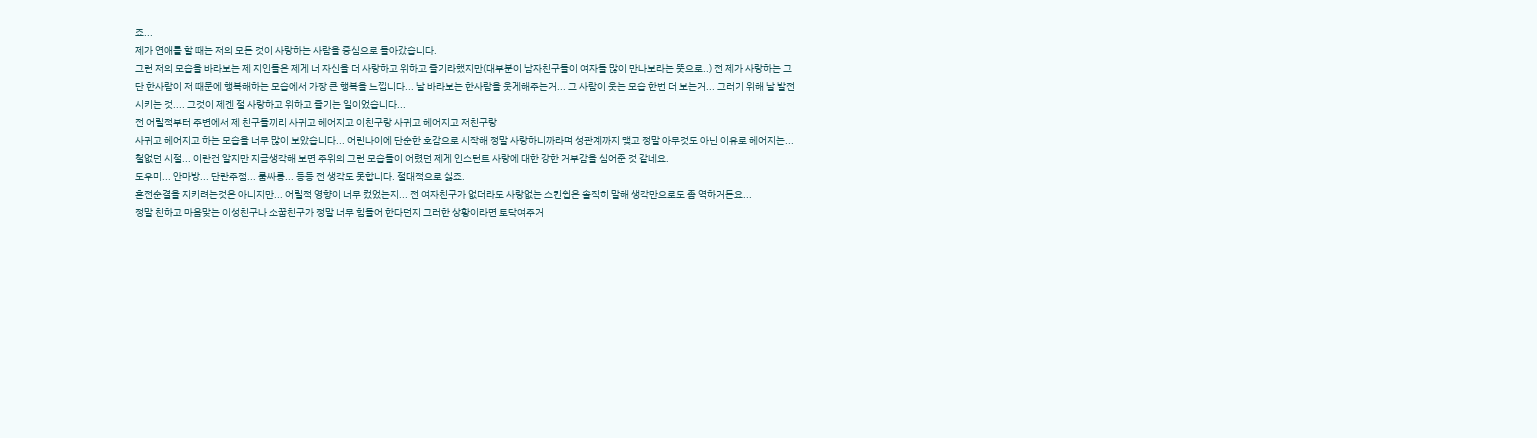죠...
제가 연애를 할 때는 저의 모든 것이 사랑하는 사람을 중심으로 돌아갔습니다.
그런 저의 모습을 바라보는 제 지인들은 제게 너 자신을 더 사랑하고 위하고 즐기라했지만(대부분이 남자친구들이 여자들 많이 만나보라는 뜻으로..) 전 제가 사랑하는 그 단 한사람이 저 때문에 행복해하는 모습에서 가장 큰 행복을 느낍니다... 날 바라보는 한사람을 웃게해주는거... 그 사람이 웃는 모습 한번 더 보는거... 그러기 위해 날 발전시키는 것.... 그것이 제겐 절 사랑하고 위하고 즐기는 일이었습니다...
전 어릴적부터 주변에서 제 친구들끼리 사귀고 헤어지고 이친구랑 사귀고 헤어지고 저친구랑
사귀고 헤어지고 하는 모습을 너무 많이 보았습니다... 어린나이에 단순한 호감으로 시작해 정말 사랑하니까라며 성관계까지 맺고 정말 아무것도 아닌 이유로 헤어지는... 철없던 시절... 이란건 알지만 지금생각해 보면 주위의 그런 모습들이 어렸던 제게 인스턴트 사랑에 대한 강한 거부감을 심어준 것 같네요.
도우미... 안마방... 단란주점... 룸싸롱... 등등 전 생각도 못합니다. 절대적으로 싫죠.
혼전순결을 지키려는것은 아니지만... 어릴적 영향이 너무 컸었는지... 전 여자친구가 없더라도 사랑없는 스킨쉽은 솔직히 말해 생각만으로도 좀 역하거든요...
정말 친하고 마음맞는 이성친구나 소꿉친구가 정말 너무 힘들어 한다던지 그러한 상황이라면 토닥여주거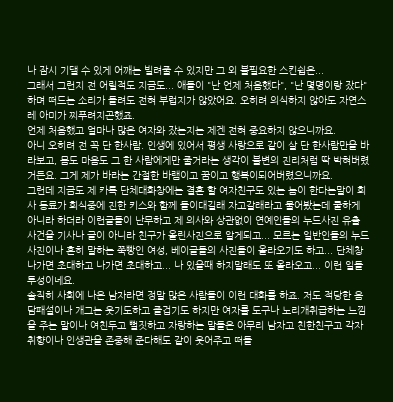나 잠시 기댈 수 있게 어깨는 빌려줄 수 있지만 그 외 불필요한 스킨쉽은...
그래서 그런지 전 어릴적도 지금도... 애들이 "난 언제 처음했다", "난 몇명이랑 잤다" 하며 떠드는 소리가 들려도 전혀 부럽지가 않았어요. 오히려 의식하지 않아도 자연스레 아미가 찌푸려지곤했죠.
언제 처음했고 얼마나 많은 여자와 잤는지는 제겐 전혀 중요하지 않으니까요.
아니 오히려 전 꼭 단 한사람. 인생에 있어서 평생 사랑으로 같이 살 단 한사람만을 바라보고, 몸도 마음도 그 한 사람에게만 줄거라는 생각이 불변의 진리처럼 딱 박혀버렸거든요. 그게 제가 바라는 간절한 바램이고 꿈이고 행복이되어버렸으니까요.
그런데 지금도 제 카톡 단체대화창에는 결혼 할 여자친구도 있는 놈이 한다는말이 회사 동료가 회식중에 진한 키스와 함께 들이대길래 자고갈래라고 물어봤는데 쿨하게 아니라 하더라 이런글들이 난무하고 제 의사와 상관없이 연예인들의 누드사진 유출 사건을 기사나 글이 아니라 친구가 올린사진으로 알게되고... 모르는 일반인들의 누드사진이나 흔히 말하는 쭉빵인 여성, 베이글들의 사진들이 올라오기도 하고... 단체창 나가면 초대하고 나가면 초대하고... 나 있을때 하지말래도 또 올라오고... 이런 일들 투성이네요.
솔직히 사회에 나온 남자라면 정말 많은 사람들이 이런 대화를 하죠. 저도 적당한 음담패설이나 개그는 웃기도하고 즐겁기도 하지만 여자를 도구나 노리개취급하는 느낌을 주는 말이나 여친두고 뻘짓하고 자랑하는 말들은 아무리 남자고 친한친구고 각자 취향이나 인생관을 존중해 준다해도 같이 웃어주고 떠들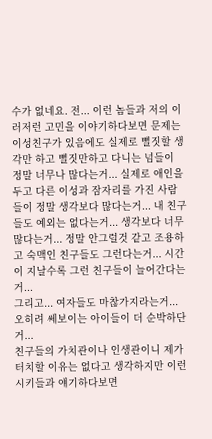수가 없네요. 전... 이런 놈들과 저의 이러저런 고민을 이야기하다보면 문제는 이성친구가 있음에도 실제로 뻘짓할 생각만 하고 뻘짓만하고 다니는 넘들이 정말 너무나 많다는거... 실제로 애인을 두고 다른 이성과 잠자리를 가진 사람들이 정말 생각보다 많다는거... 내 친구들도 예외는 없다는거... 생각보다 너무 많다는거... 정말 안그럴것 같고 조용하고 숙맥인 친구들도 그런다는거... 시간이 지날수록 그런 친구들이 늘어간다는거...
그리고... 여자들도 마찮가지라는거... 오히려 쎄보이는 아이들이 더 순박하단거...
친구들의 가치관이나 인생관이니 제가 터치할 이유는 없다고 생각하지만 이런시키들과 얘기하다보면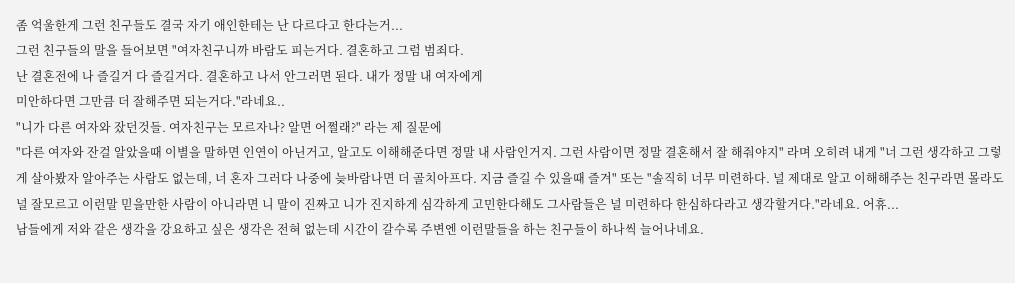좀 억울한게 그런 친구들도 결국 자기 애인한테는 난 다르다고 한다는거...
그런 친구들의 말을 들어보면 "여자친구니까 바람도 피는거다. 결혼하고 그럼 범죄다.
난 결혼전에 나 즐길거 다 즐길거다. 결혼하고 나서 안그러면 된다. 내가 정말 내 여자에게
미안하다면 그만큼 더 잘해주면 되는거다."라네요..
"니가 다른 여자와 잤던것들. 여자친구는 모르자나? 알면 어쩔래?" 라는 제 질문에
"다른 여자와 잔걸 알았을때 이별을 말하면 인연이 아닌거고, 알고도 이해해준다면 정말 내 사람인거지. 그런 사람이면 정말 결혼해서 잘 해줘야지" 라며 오히려 내게 "너 그런 생각하고 그렇게 살아봤자 알아주는 사람도 없는데, 너 혼자 그러다 나중에 늦바람나면 더 골치아프다. 지금 즐길 수 있을때 즐겨" 또는 "솔직히 너무 미련하다. 널 제대로 알고 이해해주는 친구라면 몰라도 널 잘모르고 이런말 믿을만한 사람이 아니라면 니 말이 진짜고 니가 진지하게 심각하게 고민한다해도 그사람들은 널 미련하다 한심하다라고 생각할거다."라네요. 어휴...
남들에게 저와 같은 생각을 강요하고 싶은 생각은 전혀 없는데 시간이 갈수록 주변엔 이런말들을 하는 친구들이 하나씩 늘어나네요.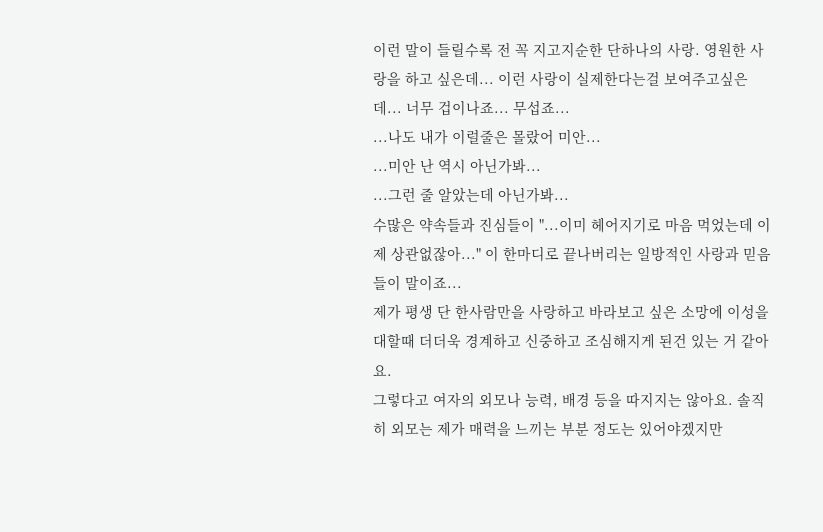이런 말이 들릴수록 전 꼭 지고지순한 단하나의 사랑. 영원한 사랑을 하고 싶은데... 이런 사랑이 실제한다는걸 보여주고싶은데... 너무 겁이나죠... 무섭죠...
...나도 내가 이럴줄은 몰랐어 미안...
...미안 난 역시 아닌가봐...
...그런 줄 알았는데 아닌가봐...
수많은 약속들과 진심들이 "...이미 헤어지기로 마음 먹었는데 이제 상관없잖아..." 이 한마디로 끝나버리는 일방적인 사랑과 믿음들이 말이죠...
제가 평생 단 한사람만을 사랑하고 바라보고 싶은 소망에 이성을 대할때 더더욱 경계하고 신중하고 조심해지게 된건 있는 거 같아요.
그렇다고 여자의 외모나 능력, 배경 등을 따지지는 않아요. 솔직히 외모는 제가 매력을 느끼는 부분 정도는 있어야겠지만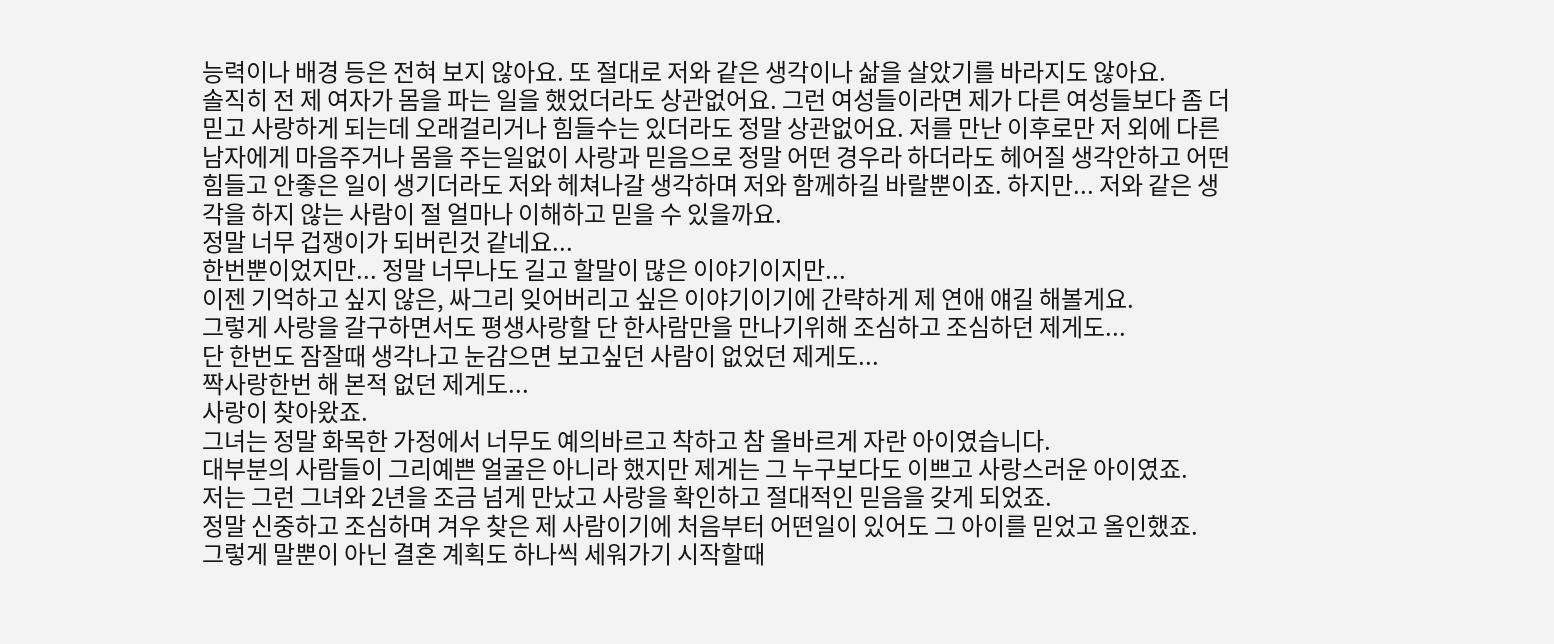능력이나 배경 등은 전혀 보지 않아요. 또 절대로 저와 같은 생각이나 삶을 살았기를 바라지도 않아요.
솔직히 전 제 여자가 몸을 파는 일을 했었더라도 상관없어요. 그런 여성들이라면 제가 다른 여성들보다 좀 더 믿고 사랑하게 되는데 오래걸리거나 힘들수는 있더라도 정말 상관없어요. 저를 만난 이후로만 저 외에 다른 남자에게 마음주거나 몸을 주는일없이 사랑과 믿음으로 정말 어떤 경우라 하더라도 헤어질 생각안하고 어떤 힘들고 안좋은 일이 생기더라도 저와 헤쳐나갈 생각하며 저와 함께하길 바랄뿐이죠. 하지만... 저와 같은 생각을 하지 않는 사람이 절 얼마나 이해하고 믿을 수 있을까요.
정말 너무 겁쟁이가 되버린것 같네요...
한번뿐이었지만... 정말 너무나도 길고 할말이 많은 이야기이지만...
이젠 기억하고 싶지 않은, 싸그리 잊어버리고 싶은 이야기이기에 간략하게 제 연애 얘길 해볼게요.
그렇게 사랑을 갈구하면서도 평생사랑할 단 한사람만을 만나기위해 조심하고 조심하던 제게도...
단 한번도 잠잘때 생각나고 눈감으면 보고싶던 사람이 없었던 제게도...
짝사랑한번 해 본적 없던 제게도...
사랑이 찾아왔죠.
그녀는 정말 화목한 가정에서 너무도 예의바르고 착하고 참 올바르게 자란 아이였습니다.
대부분의 사람들이 그리예쁜 얼굴은 아니라 했지만 제게는 그 누구보다도 이쁘고 사랑스러운 아이였죠.
저는 그런 그녀와 2년을 조금 넘게 만났고 사랑을 확인하고 절대적인 믿음을 갖게 되었죠.
정말 신중하고 조심하며 겨우 찾은 제 사람이기에 처음부터 어떤일이 있어도 그 아이를 믿었고 올인했죠.
그렇게 말뿐이 아닌 결혼 계획도 하나씩 세워가기 시작할때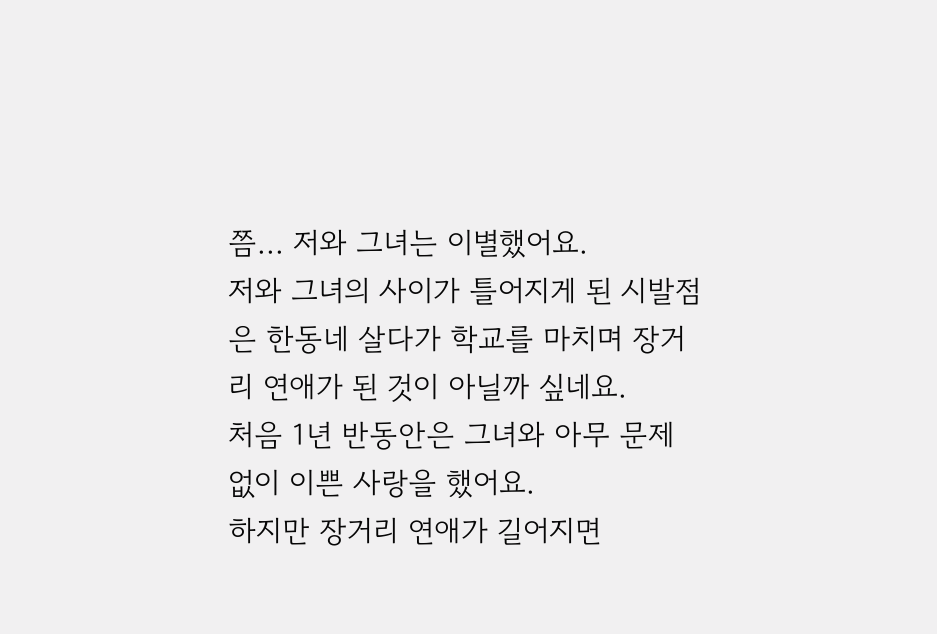쯤... 저와 그녀는 이별했어요.
저와 그녀의 사이가 틀어지게 된 시발점은 한동네 살다가 학교를 마치며 장거리 연애가 된 것이 아닐까 싶네요.
처음 1년 반동안은 그녀와 아무 문제 없이 이쁜 사랑을 했어요.
하지만 장거리 연애가 길어지면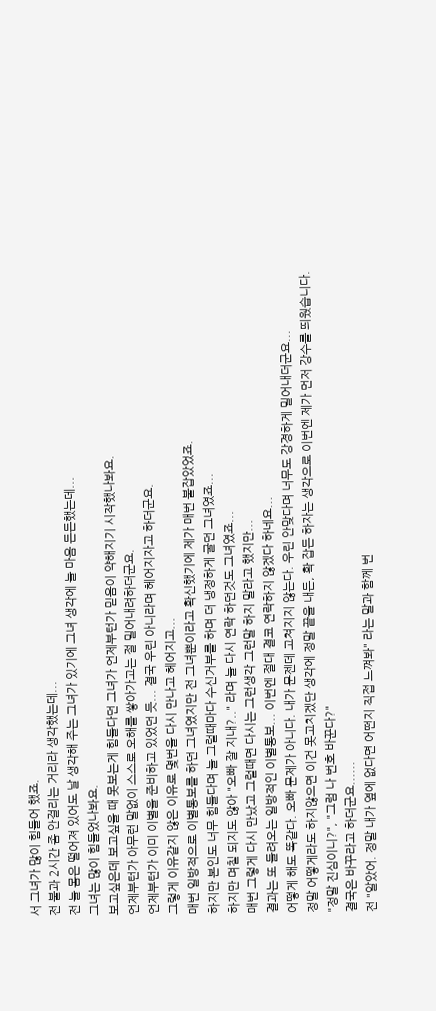서 그녀가 많이 힘들어 했죠.
전 불과 2시간 좀 안걸리는 거리라 생각했는데...
전 늘 몸은 떨어져 있어도 날 생각해 주는 그녀가 있기에 그녀 생각에 늘 마음 든든했는데...
그녀는 많이 힘들었나봐요.
보고싶은데 보고싶을 때 못보는게 힘들다던 그녀가 언제부턴가 믿음이 약해지기 시작했나봐요.
언제부턴가 아무런 말없이 스스로 오해를 쌓아가고는 절 밀어내려하더군요.
언제부턴가 이미 이별을 준비하고 있었던 듯... 결국 우린 아니라며 헤어지자고 하더군요.
그렇게 이유같지 않은 이유로 몇번을 다시 만나고 헤어지고...
매번 일방적으로 이별통보를 하던 그녀였지만 전 그녀뿐이라고 확신했기에 제가 매번 붙잡았었죠.
하지만 본인도 너무 힘들다며 늘 그럴때마다 수신거부를 하며 더 냉정하게 굴던 그녀였죠...
하지만 며칠 되지도 않아 "오빠 잘 지내?.." 라며 늘 다시 연락 하던것도 그녀였죠...
매번 그렇게 다시 만났고 그럴때면 다시는 그런생각 그런말 하지 말라고 했지만...
결과는 또 들려오는 일방적인 이별통보... 이번엔 절대 결코 연락하지 않겠다 하네요...
어떻게 해도 똑같다. 오빠 문제가 아니다. 내가 문젠데 고쳐지지 않는다. 우린 안맞다며 너무도 강경하게 밀어내더군요...
정말 어떻게라도 하지않으면 이건 못고치겠단 생각에 정말 끝을 내든, 확 잡든 하자는 생각으로 이번엔 제가 먼저 강수를 띄웠습니다.
"정말 진심이니?", "그럼 나 번호 바꾼다?"
결국은 바꾸라고 하더군요......
전 "알았어. 정말 내가 옆에 없다면 어떤지 직접 느껴봐" 라는 말과 함께 번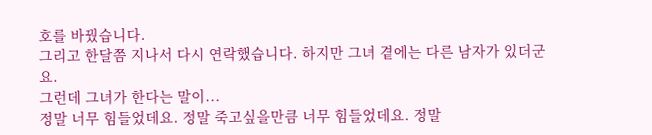호를 바꿨습니다.
그리고 한달쯤 지나서 다시 연락했습니다. 하지만 그녀 곁에는 다른 남자가 있더군요.
그런데 그녀가 한다는 말이...
정말 너무 힘들었데요. 정말 죽고싶을만큼 너무 힘들었데요. 정말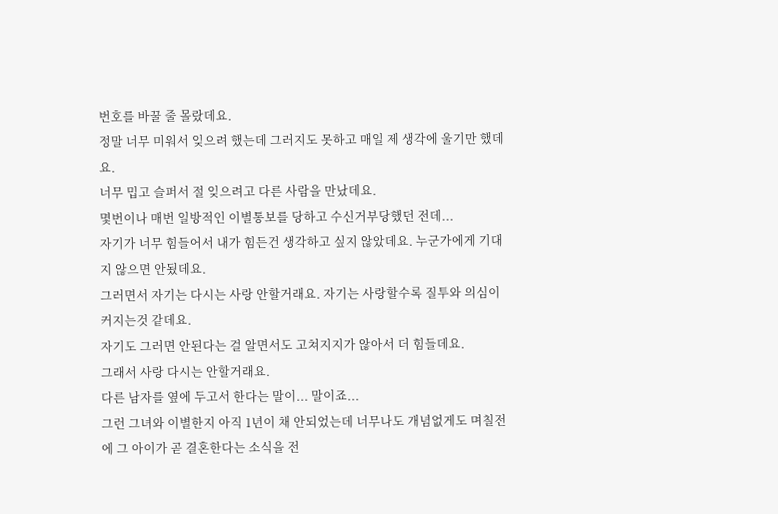번호를 바꿀 줄 몰랐데요.
정말 너무 미워서 잊으려 했는데 그러지도 못하고 매일 제 생각에 울기만 했데요.
너무 밉고 슬퍼서 절 잊으려고 다른 사람을 만났데요.
몇번이나 매번 일방적인 이별통보를 당하고 수신거부당했던 전데...
자기가 너무 힘들어서 내가 힘든건 생각하고 싶지 않았데요. 누군가에게 기대지 않으면 안됬데요.
그러면서 자기는 다시는 사랑 안할거래요. 자기는 사랑할수록 질투와 의심이 커지는것 같데요.
자기도 그러면 안된다는 걸 알면서도 고쳐지지가 않아서 더 힘들데요.
그래서 사랑 다시는 안할거래요.
다른 남자를 옆에 두고서 한다는 말이... 말이죠...
그런 그녀와 이별한지 아직 1년이 채 안되었는데 너무나도 개념없게도 며칠전에 그 아이가 곧 결혼한다는 소식을 전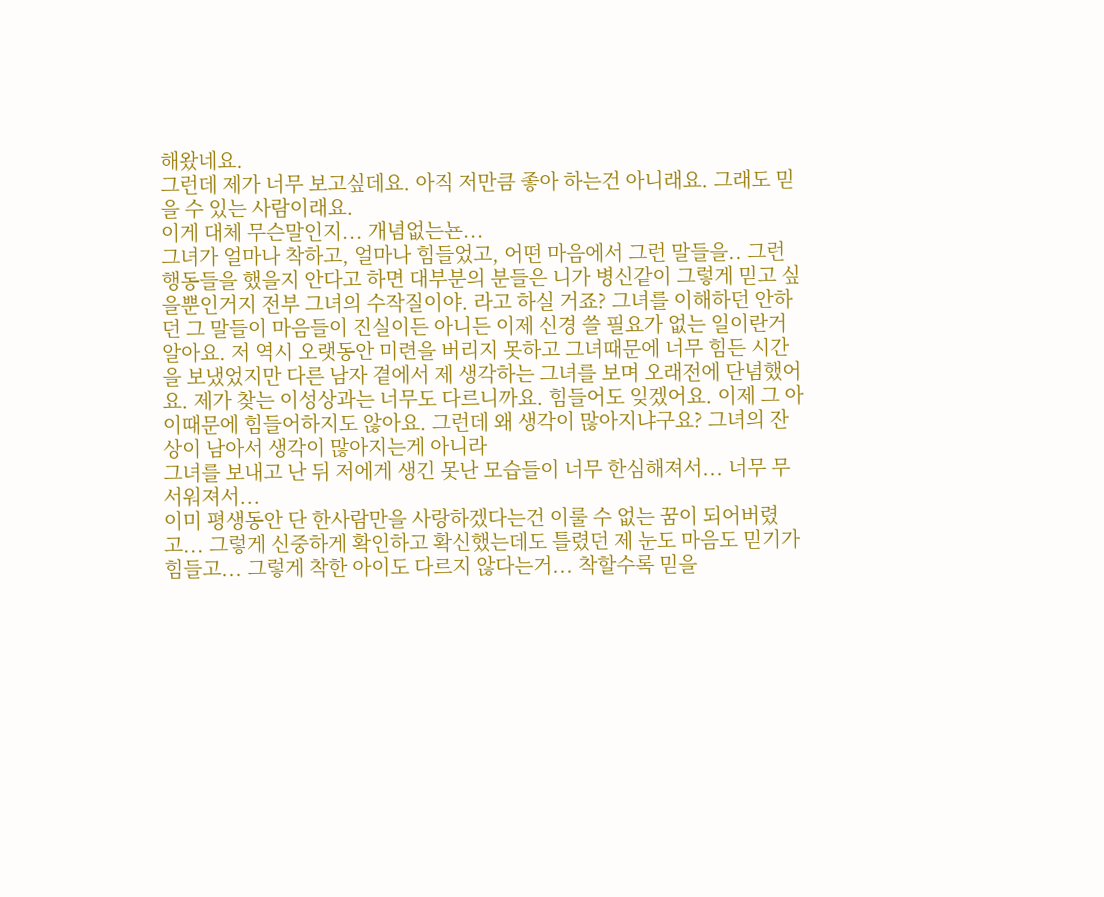해왔네요.
그런데 제가 너무 보고싶데요. 아직 저만큼 좋아 하는건 아니래요. 그래도 믿을 수 있는 사람이래요.
이게 대체 무슨말인지... 개념없는뇬...
그녀가 얼마나 착하고, 얼마나 힘들었고, 어떤 마음에서 그런 말들을.. 그런 행동들을 했을지 안다고 하면 대부분의 분들은 니가 병신같이 그렇게 믿고 싶을뿐인거지 전부 그녀의 수작질이야. 라고 하실 거죠? 그녀를 이해하던 안하던 그 말들이 마음들이 진실이든 아니든 이제 신경 쓸 필요가 없는 일이란거 알아요. 저 역시 오랫동안 미련을 버리지 못하고 그녀때문에 너무 힘든 시간을 보냈었지만 다른 남자 곁에서 제 생각하는 그녀를 보며 오래전에 단념했어요. 제가 찾는 이성상과는 너무도 다르니까요. 힘들어도 잊겠어요. 이제 그 아이때문에 힘들어하지도 않아요. 그런데 왜 생각이 많아지냐구요? 그녀의 잔상이 남아서 생각이 많아지는게 아니라
그녀를 보내고 난 뒤 저에게 생긴 못난 모습들이 너무 한심해져서... 너무 무서워져서...
이미 평생동안 단 한사람만을 사랑하겠다는건 이룰 수 없는 꿈이 되어버렸고... 그렇게 신중하게 확인하고 확신했는데도 틀렸던 제 눈도 마음도 믿기가 힘들고... 그렇게 착한 아이도 다르지 않다는거... 착할수록 믿을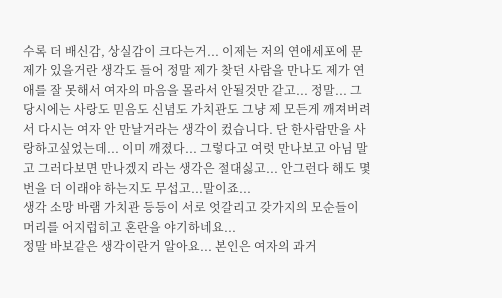수록 더 배신감, 상실감이 크다는거... 이제는 저의 연애세포에 문제가 있을거란 생각도 들어 정말 제가 찾던 사람을 만나도 제가 연애를 잘 못해서 여자의 마음을 몰라서 안될것만 같고... 정말... 그 당시에는 사랑도 믿음도 신념도 가치관도 그냥 제 모든게 깨져버려서 다시는 여자 안 만날거라는 생각이 컸습니다. 단 한사람만을 사랑하고싶었는데... 이미 깨졌다... 그렇다고 여럿 만나보고 아님 말고 그러다보면 만나겠지 라는 생각은 절대싫고... 안그런다 해도 몇번을 더 이래야 하는지도 무섭고...말이죠...
생각 소망 바램 가치관 등등이 서로 엇갈리고 갖가지의 모순들이 머리를 어지럽히고 혼란을 야기하네요...
정말 바보같은 생각이란거 알아요... 본인은 여자의 과거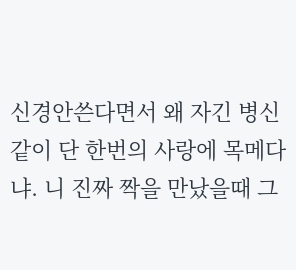신경안쓴다면서 왜 자긴 병신같이 단 한번의 사랑에 목메다냐. 니 진짜 짝을 만났을때 그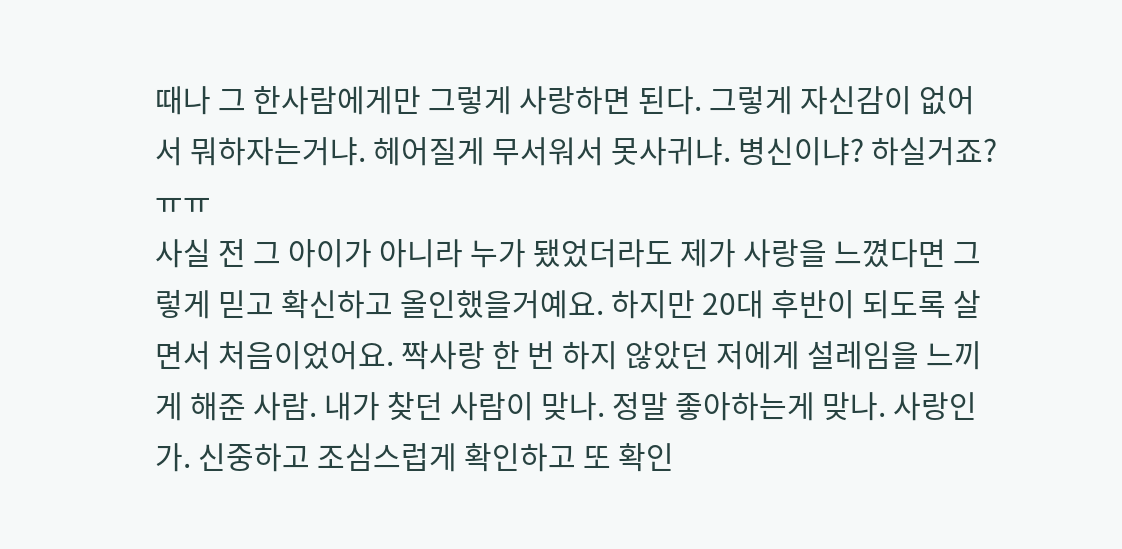때나 그 한사람에게만 그렇게 사랑하면 된다. 그렇게 자신감이 없어서 뭐하자는거냐. 헤어질게 무서워서 못사귀냐. 병신이냐? 하실거죠?ㅠㅠ
사실 전 그 아이가 아니라 누가 됐었더라도 제가 사랑을 느꼈다면 그렇게 믿고 확신하고 올인했을거예요. 하지만 20대 후반이 되도록 살면서 처음이었어요. 짝사랑 한 번 하지 않았던 저에게 설레임을 느끼게 해준 사람. 내가 찾던 사람이 맞나. 정말 좋아하는게 맞나. 사랑인가. 신중하고 조심스럽게 확인하고 또 확인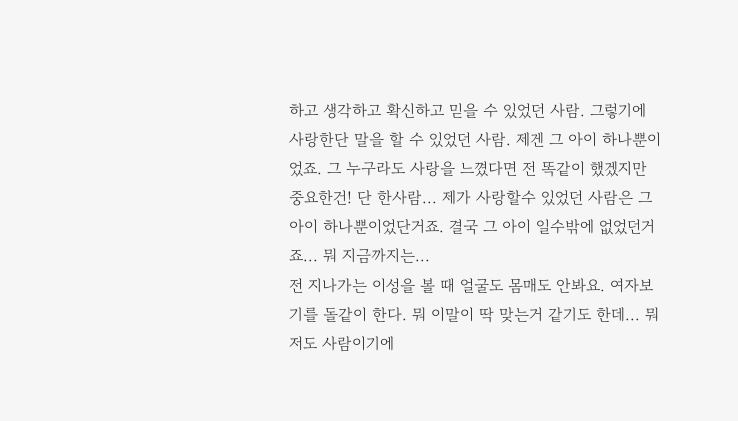하고 생각하고 확신하고 믿을 수 있었던 사람. 그렇기에 사랑한단 말을 할 수 있었던 사람. 제겐 그 아이 하나뿐이었죠. 그 누구라도 사랑을 느꼈다면 전 똑같이 했겠지만 중요한건! 단 한사람... 제가 사랑할수 있었던 사람은 그 아이 하나뿐이었단거죠. 결국 그 아이 일수밖에 없었던거죠... 뭐 지금까지는...
전 지나가는 이성을 볼 때 얼굴도 몸매도 안봐요. 여자보기를 돌같이 한다. 뭐 이말이 딱 맞는거 같기도 한데... 뭐 저도 사람이기에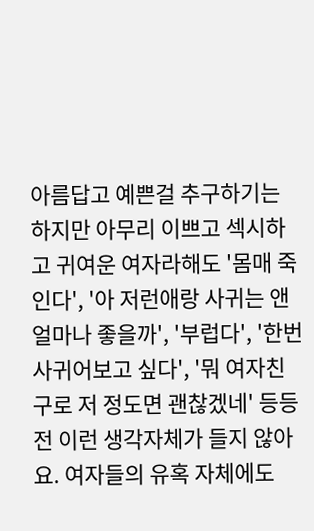아름답고 예쁜걸 추구하기는 하지만 아무리 이쁘고 섹시하고 귀여운 여자라해도 '몸매 죽인다', '아 저런애랑 사귀는 앤 얼마나 좋을까', '부럽다', '한번 사귀어보고 싶다', '뭐 여자친구로 저 정도면 괜찮겠네' 등등 전 이런 생각자체가 들지 않아요. 여자들의 유혹 자체에도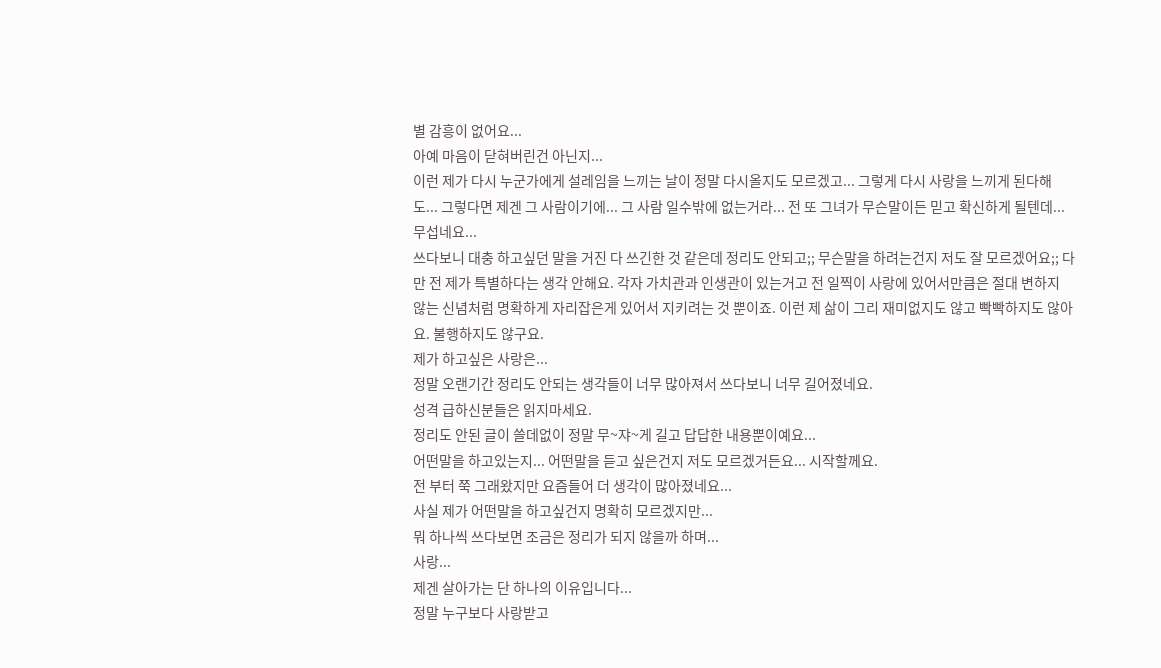별 감흥이 없어요...
아예 마음이 닫혀버린건 아닌지...
이런 제가 다시 누군가에게 설레임을 느끼는 날이 정말 다시올지도 모르겠고... 그렇게 다시 사랑을 느끼게 된다해도... 그렇다면 제겐 그 사람이기에... 그 사람 일수밖에 없는거라... 전 또 그녀가 무슨말이든 믿고 확신하게 될텐데... 무섭네요...
쓰다보니 대충 하고싶던 말을 거진 다 쓰긴한 것 같은데 정리도 안되고;; 무슨말을 하려는건지 저도 잘 모르겠어요;; 다만 전 제가 특별하다는 생각 안해요. 각자 가치관과 인생관이 있는거고 전 일찍이 사랑에 있어서만큼은 절대 변하지 않는 신념처럼 명확하게 자리잡은게 있어서 지키려는 것 뿐이죠. 이런 제 삶이 그리 재미없지도 않고 빡빡하지도 않아요. 불행하지도 않구요.
제가 하고싶은 사랑은...
정말 오랜기간 정리도 안되는 생각들이 너무 많아져서 쓰다보니 너무 길어졌네요.
성격 급하신분들은 읽지마세요.
정리도 안된 글이 쓸데없이 정말 무~쟈~게 길고 답답한 내용뿐이예요...
어떤말을 하고있는지... 어떤말을 듣고 싶은건지 저도 모르겠거든요... 시작할께요.
전 부터 쭉 그래왔지만 요즘들어 더 생각이 많아졌네요...
사실 제가 어떤말을 하고싶건지 명확히 모르겠지만...
뭐 하나씩 쓰다보면 조금은 정리가 되지 않을까 하며...
사랑...
제겐 살아가는 단 하나의 이유입니다...
정말 누구보다 사랑받고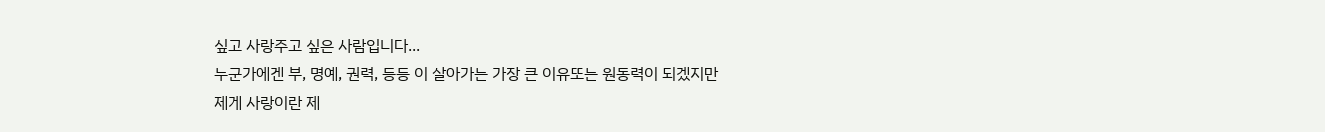싶고 사랑주고 싶은 사람입니다...
누군가에겐 부, 명예, 권력, 등등 이 살아가는 가장 큰 이유또는 원동력이 되겠지만
제게 사랑이란 제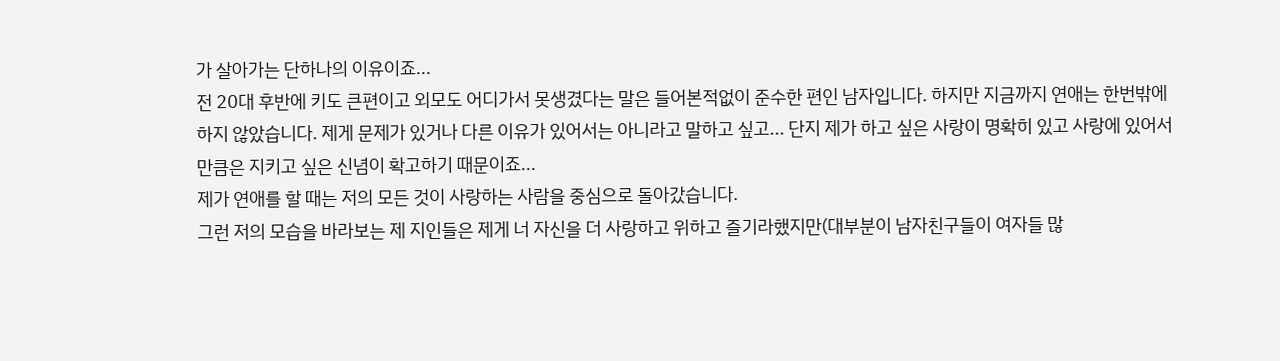가 살아가는 단하나의 이유이죠...
전 20대 후반에 키도 큰편이고 외모도 어디가서 못생겼다는 말은 들어본적없이 준수한 편인 남자입니다. 하지만 지금까지 연애는 한번밖에 하지 않았습니다. 제게 문제가 있거나 다른 이유가 있어서는 아니라고 말하고 싶고... 단지 제가 하고 싶은 사랑이 명확히 있고 사랑에 있어서만큼은 지키고 싶은 신념이 확고하기 때문이죠...
제가 연애를 할 때는 저의 모든 것이 사랑하는 사람을 중심으로 돌아갔습니다.
그런 저의 모습을 바라보는 제 지인들은 제게 너 자신을 더 사랑하고 위하고 즐기라했지만(대부분이 남자친구들이 여자들 많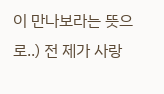이 만나보라는 뜻으로..) 전 제가 사랑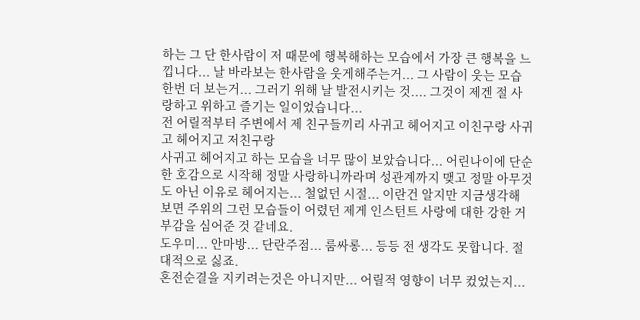하는 그 단 한사람이 저 때문에 행복해하는 모습에서 가장 큰 행복을 느낍니다... 날 바라보는 한사람을 웃게해주는거... 그 사람이 웃는 모습 한번 더 보는거... 그러기 위해 날 발전시키는 것.... 그것이 제겐 절 사랑하고 위하고 즐기는 일이었습니다...
전 어릴적부터 주변에서 제 친구들끼리 사귀고 헤어지고 이친구랑 사귀고 헤어지고 저친구랑
사귀고 헤어지고 하는 모습을 너무 많이 보았습니다... 어린나이에 단순한 호감으로 시작해 정말 사랑하니까라며 성관계까지 맺고 정말 아무것도 아닌 이유로 헤어지는... 철없던 시절... 이란건 알지만 지금생각해 보면 주위의 그런 모습들이 어렸던 제게 인스턴트 사랑에 대한 강한 거부감을 심어준 것 같네요.
도우미... 안마방... 단란주점... 룸싸롱... 등등 전 생각도 못합니다. 절대적으로 싫죠.
혼전순결을 지키려는것은 아니지만... 어릴적 영향이 너무 컸었는지...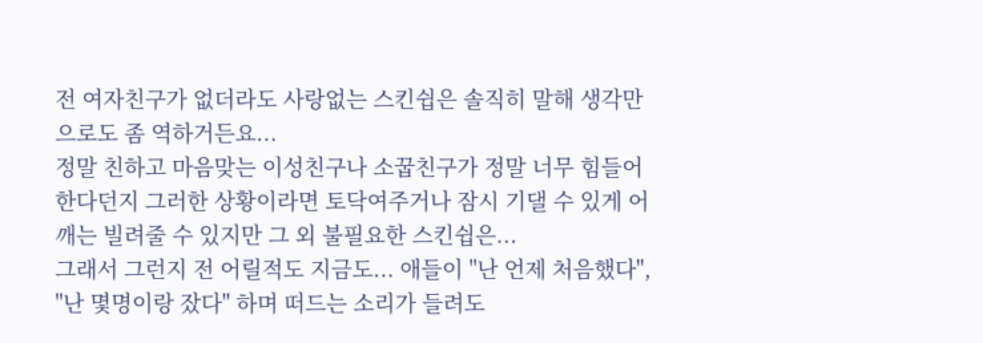전 여자친구가 없더라도 사랑없는 스킨쉽은 솔직히 말해 생각만으로도 좀 역하거든요...
정말 친하고 마음맞는 이성친구나 소꿉친구가 정말 너무 힘들어 한다던지 그러한 상황이라면 토닥여주거나 잠시 기댈 수 있게 어깨는 빌려줄 수 있지만 그 외 불필요한 스킨쉽은...
그래서 그런지 전 어릴적도 지금도... 애들이 "난 언제 처음했다", "난 몇명이랑 잤다" 하며 떠드는 소리가 들려도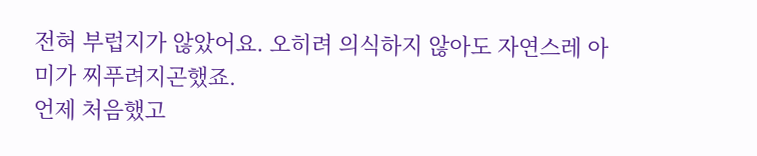전혀 부럽지가 않았어요. 오히려 의식하지 않아도 자연스레 아미가 찌푸려지곤했죠.
언제 처음했고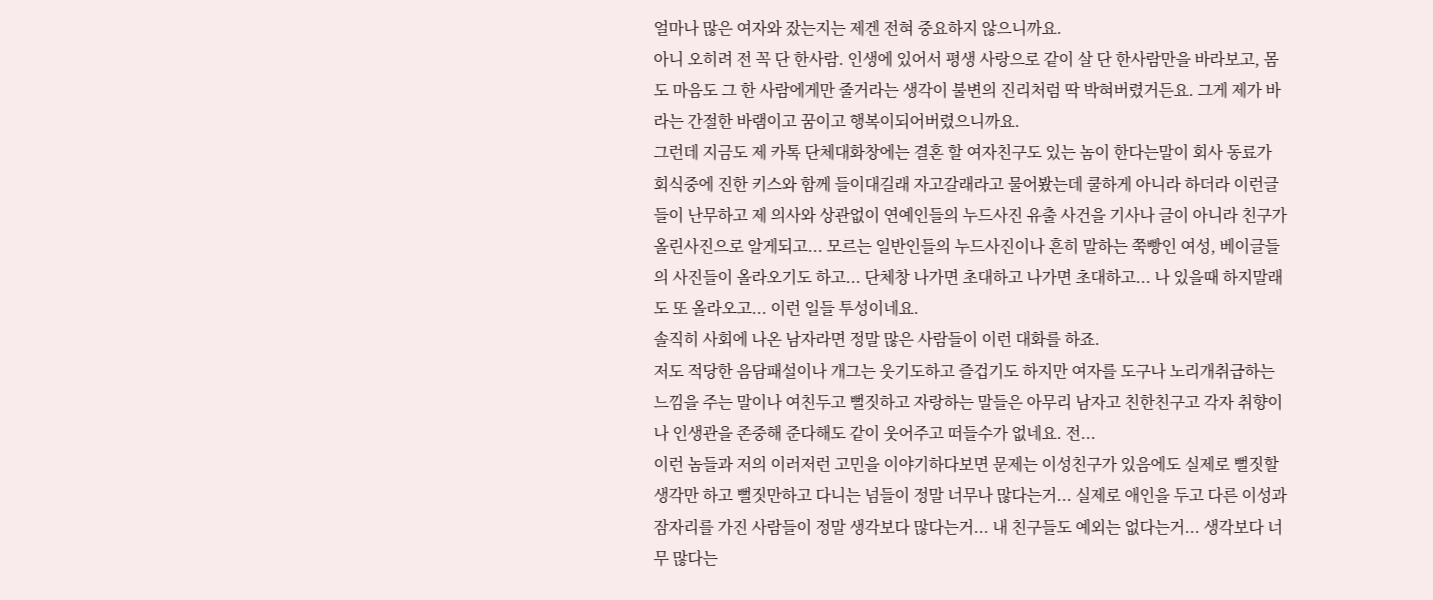얼마나 많은 여자와 잤는지는 제겐 전혀 중요하지 않으니까요.
아니 오히려 전 꼭 단 한사람. 인생에 있어서 평생 사랑으로 같이 살 단 한사람만을 바라보고, 몸도 마음도 그 한 사람에게만 줄거라는 생각이 불변의 진리처럼 딱 박혀버렸거든요. 그게 제가 바라는 간절한 바램이고 꿈이고 행복이되어버렸으니까요.
그런데 지금도 제 카톡 단체대화창에는 결혼 할 여자친구도 있는 놈이 한다는말이 회사 동료가 회식중에 진한 키스와 함께 들이대길래 자고갈래라고 물어봤는데 쿨하게 아니라 하더라 이런글들이 난무하고 제 의사와 상관없이 연예인들의 누드사진 유출 사건을 기사나 글이 아니라 친구가 올린사진으로 알게되고... 모르는 일반인들의 누드사진이나 흔히 말하는 쭉빵인 여성, 베이글들의 사진들이 올라오기도 하고... 단체창 나가면 초대하고 나가면 초대하고... 나 있을때 하지말래도 또 올라오고... 이런 일들 투성이네요.
솔직히 사회에 나온 남자라면 정말 많은 사람들이 이런 대화를 하죠.
저도 적당한 음담패설이나 개그는 웃기도하고 즐겁기도 하지만 여자를 도구나 노리개취급하는 느낌을 주는 말이나 여친두고 뻘짓하고 자랑하는 말들은 아무리 남자고 친한친구고 각자 취향이나 인생관을 존중해 준다해도 같이 웃어주고 떠들수가 없네요. 전...
이런 놈들과 저의 이러저런 고민을 이야기하다보면 문제는 이성친구가 있음에도 실제로 뻘짓할 생각만 하고 뻘짓만하고 다니는 넘들이 정말 너무나 많다는거... 실제로 애인을 두고 다른 이성과 잠자리를 가진 사람들이 정말 생각보다 많다는거... 내 친구들도 예외는 없다는거... 생각보다 너무 많다는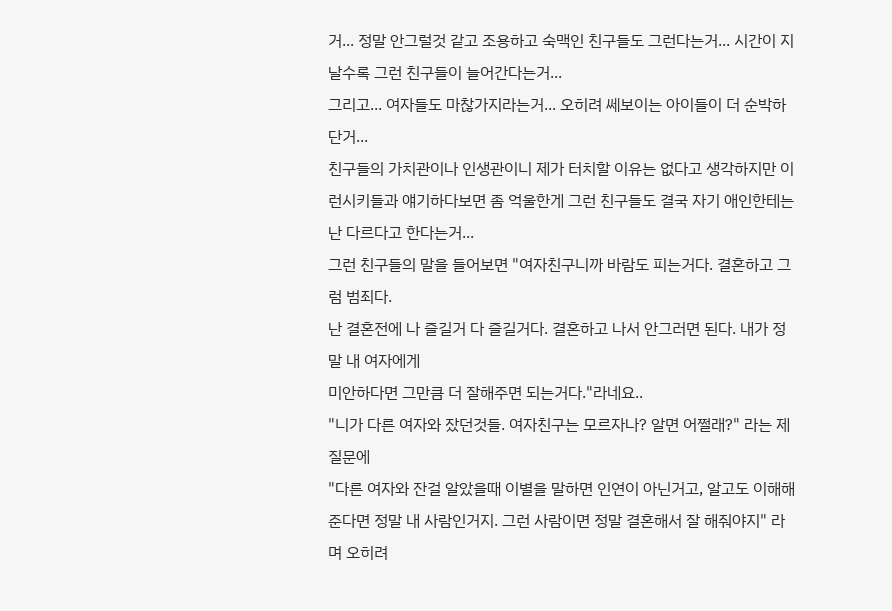거... 정말 안그럴것 같고 조용하고 숙맥인 친구들도 그런다는거... 시간이 지날수록 그런 친구들이 늘어간다는거...
그리고... 여자들도 마찮가지라는거... 오히려 쎄보이는 아이들이 더 순박하단거...
친구들의 가치관이나 인생관이니 제가 터치할 이유는 없다고 생각하지만 이런시키들과 얘기하다보면 좀 억울한게 그런 친구들도 결국 자기 애인한테는 난 다르다고 한다는거...
그런 친구들의 말을 들어보면 "여자친구니까 바람도 피는거다. 결혼하고 그럼 범죄다.
난 결혼전에 나 즐길거 다 즐길거다. 결혼하고 나서 안그러면 된다. 내가 정말 내 여자에게
미안하다면 그만큼 더 잘해주면 되는거다."라네요..
"니가 다른 여자와 잤던것들. 여자친구는 모르자나? 알면 어쩔래?" 라는 제 질문에
"다른 여자와 잔걸 알았을때 이별을 말하면 인연이 아닌거고, 알고도 이해해준다면 정말 내 사람인거지. 그런 사람이면 정말 결혼해서 잘 해줘야지" 라며 오히려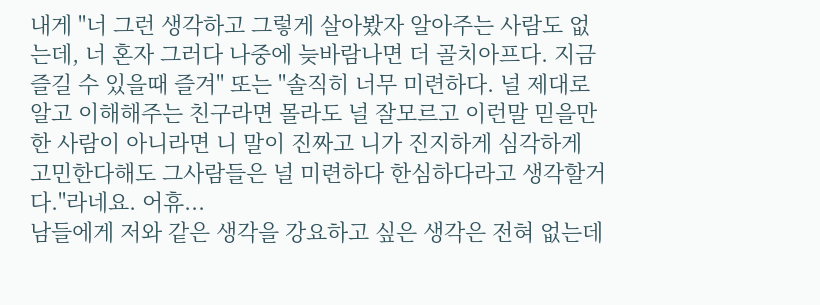내게 "너 그런 생각하고 그렇게 살아봤자 알아주는 사람도 없는데, 너 혼자 그러다 나중에 늦바람나면 더 골치아프다. 지금 즐길 수 있을때 즐겨" 또는 "솔직히 너무 미련하다. 널 제대로 알고 이해해주는 친구라면 몰라도 널 잘모르고 이런말 믿을만한 사람이 아니라면 니 말이 진짜고 니가 진지하게 심각하게 고민한다해도 그사람들은 널 미련하다 한심하다라고 생각할거다."라네요. 어휴...
남들에게 저와 같은 생각을 강요하고 싶은 생각은 전혀 없는데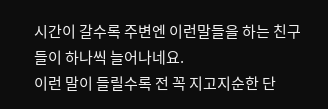시간이 갈수록 주변엔 이런말들을 하는 친구들이 하나씩 늘어나네요.
이런 말이 들릴수록 전 꼭 지고지순한 단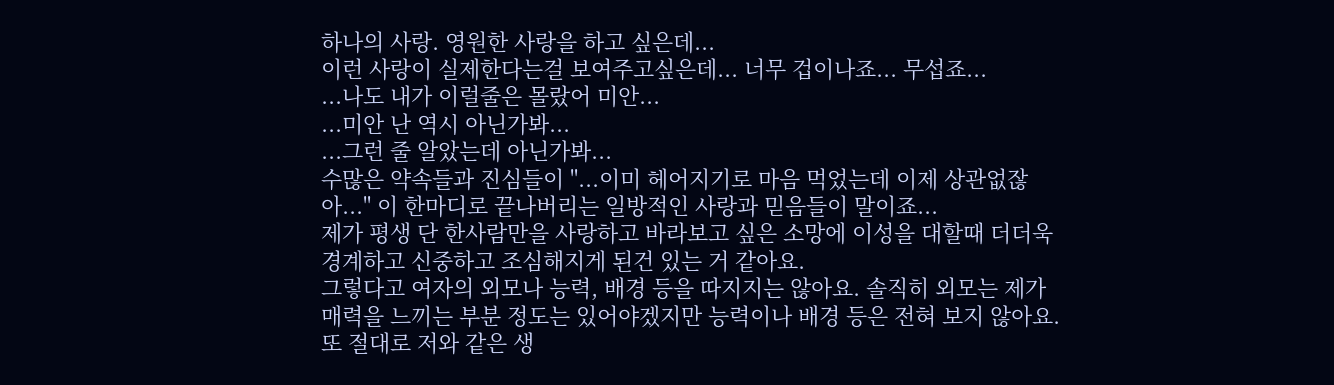하나의 사랑. 영원한 사랑을 하고 싶은데...
이런 사랑이 실제한다는걸 보여주고싶은데... 너무 겁이나죠... 무섭죠...
...나도 내가 이럴줄은 몰랐어 미안...
...미안 난 역시 아닌가봐...
...그런 줄 알았는데 아닌가봐...
수많은 약속들과 진심들이 "...이미 헤어지기로 마음 먹었는데 이제 상관없잖아..." 이 한마디로 끝나버리는 일방적인 사랑과 믿음들이 말이죠...
제가 평생 단 한사람만을 사랑하고 바라보고 싶은 소망에 이성을 대할때 더더욱 경계하고 신중하고 조심해지게 된건 있는 거 같아요.
그렇다고 여자의 외모나 능력, 배경 등을 따지지는 않아요. 솔직히 외모는 제가 매력을 느끼는 부분 정도는 있어야겠지만 능력이나 배경 등은 전혀 보지 않아요. 또 절대로 저와 같은 생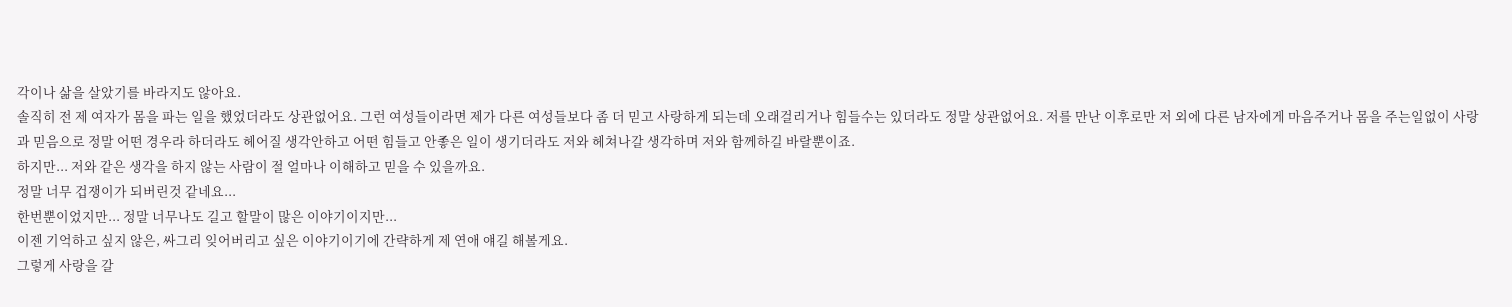각이나 삶을 살았기를 바라지도 않아요.
솔직히 전 제 여자가 몸을 파는 일을 했었더라도 상관없어요. 그런 여성들이라면 제가 다른 여성들보다 좀 더 믿고 사랑하게 되는데 오래걸리거나 힘들수는 있더라도 정말 상관없어요. 저를 만난 이후로만 저 외에 다른 남자에게 마음주거나 몸을 주는일없이 사랑과 믿음으로 정말 어떤 경우라 하더라도 헤어질 생각안하고 어떤 힘들고 안좋은 일이 생기더라도 저와 헤쳐나갈 생각하며 저와 함께하길 바랄뿐이죠.
하지만... 저와 같은 생각을 하지 않는 사람이 절 얼마나 이해하고 믿을 수 있을까요.
정말 너무 겁쟁이가 되버린것 같네요...
한번뿐이었지만... 정말 너무나도 길고 할말이 많은 이야기이지만...
이젠 기억하고 싶지 않은, 싸그리 잊어버리고 싶은 이야기이기에 간략하게 제 연애 얘길 해볼게요.
그렇게 사랑을 갈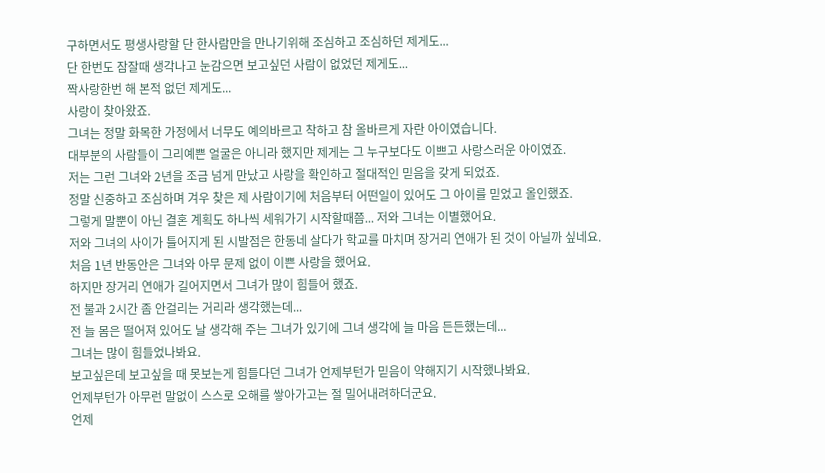구하면서도 평생사랑할 단 한사람만을 만나기위해 조심하고 조심하던 제게도...
단 한번도 잠잘때 생각나고 눈감으면 보고싶던 사람이 없었던 제게도...
짝사랑한번 해 본적 없던 제게도...
사랑이 찾아왔죠.
그녀는 정말 화목한 가정에서 너무도 예의바르고 착하고 참 올바르게 자란 아이였습니다.
대부분의 사람들이 그리예쁜 얼굴은 아니라 했지만 제게는 그 누구보다도 이쁘고 사랑스러운 아이였죠.
저는 그런 그녀와 2년을 조금 넘게 만났고 사랑을 확인하고 절대적인 믿음을 갖게 되었죠.
정말 신중하고 조심하며 겨우 찾은 제 사람이기에 처음부터 어떤일이 있어도 그 아이를 믿었고 올인했죠.
그렇게 말뿐이 아닌 결혼 계획도 하나씩 세워가기 시작할때쯤... 저와 그녀는 이별했어요.
저와 그녀의 사이가 틀어지게 된 시발점은 한동네 살다가 학교를 마치며 장거리 연애가 된 것이 아닐까 싶네요.
처음 1년 반동안은 그녀와 아무 문제 없이 이쁜 사랑을 했어요.
하지만 장거리 연애가 길어지면서 그녀가 많이 힘들어 했죠.
전 불과 2시간 좀 안걸리는 거리라 생각했는데...
전 늘 몸은 떨어져 있어도 날 생각해 주는 그녀가 있기에 그녀 생각에 늘 마음 든든했는데...
그녀는 많이 힘들었나봐요.
보고싶은데 보고싶을 때 못보는게 힘들다던 그녀가 언제부턴가 믿음이 약해지기 시작했나봐요.
언제부턴가 아무런 말없이 스스로 오해를 쌓아가고는 절 밀어내려하더군요.
언제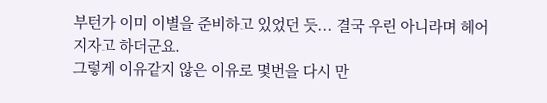부턴가 이미 이별을 준비하고 있었던 듯... 결국 우린 아니라며 헤어지자고 하더군요.
그렇게 이유같지 않은 이유로 몇번을 다시 만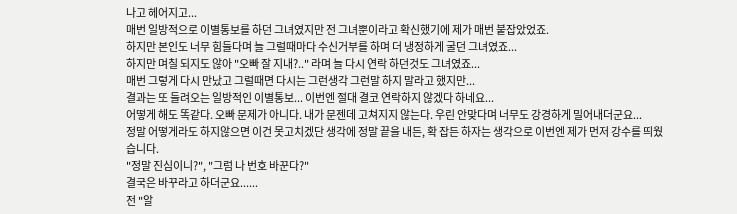나고 헤어지고...
매번 일방적으로 이별통보를 하던 그녀였지만 전 그녀뿐이라고 확신했기에 제가 매번 붙잡았었죠.
하지만 본인도 너무 힘들다며 늘 그럴때마다 수신거부를 하며 더 냉정하게 굴던 그녀였죠...
하지만 며칠 되지도 않아 "오빠 잘 지내?.." 라며 늘 다시 연락 하던것도 그녀였죠...
매번 그렇게 다시 만났고 그럴때면 다시는 그런생각 그런말 하지 말라고 했지만...
결과는 또 들려오는 일방적인 이별통보... 이번엔 절대 결코 연락하지 않겠다 하네요...
어떻게 해도 똑같다. 오빠 문제가 아니다. 내가 문젠데 고쳐지지 않는다. 우린 안맞다며 너무도 강경하게 밀어내더군요...
정말 어떻게라도 하지않으면 이건 못고치겠단 생각에 정말 끝을 내든, 확 잡든 하자는 생각으로 이번엔 제가 먼저 강수를 띄웠습니다.
"정말 진심이니?", "그럼 나 번호 바꾼다?"
결국은 바꾸라고 하더군요......
전 "알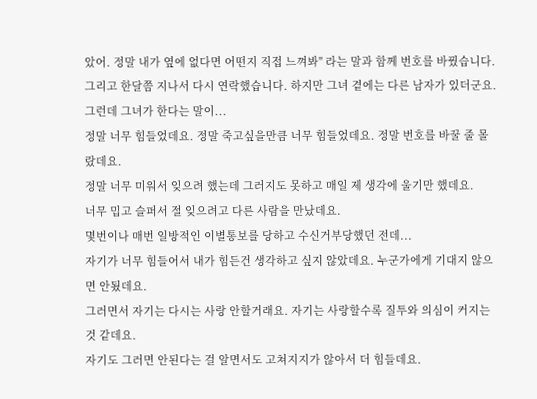았어. 정말 내가 옆에 없다면 어떤지 직접 느껴봐" 라는 말과 함께 번호를 바꿨습니다.
그리고 한달쯤 지나서 다시 연락했습니다. 하지만 그녀 곁에는 다른 남자가 있더군요.
그런데 그녀가 한다는 말이...
정말 너무 힘들었데요. 정말 죽고싶을만큼 너무 힘들었데요. 정말 번호를 바꿀 줄 몰랐데요.
정말 너무 미워서 잊으려 했는데 그러지도 못하고 매일 제 생각에 울기만 했데요.
너무 밉고 슬퍼서 절 잊으려고 다른 사람을 만났데요.
몇번이나 매번 일방적인 이별통보를 당하고 수신거부당했던 전데...
자기가 너무 힘들어서 내가 힘든건 생각하고 싶지 않았데요. 누군가에게 기대지 않으면 안됬데요.
그러면서 자기는 다시는 사랑 안할거래요. 자기는 사랑할수록 질투와 의심이 커지는것 같데요.
자기도 그러면 안된다는 걸 알면서도 고쳐지지가 않아서 더 힘들데요.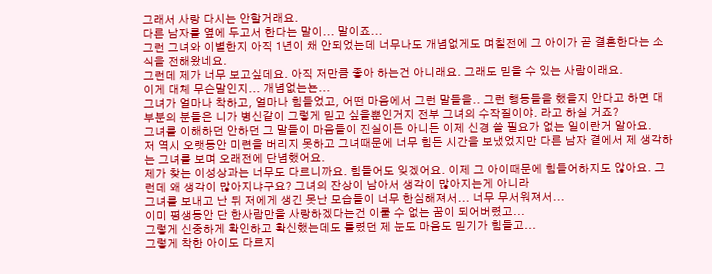그래서 사랑 다시는 안할거래요.
다른 남자를 옆에 두고서 한다는 말이... 말이죠...
그런 그녀와 이별한지 아직 1년이 채 안되었는데 너무나도 개념없게도 며칠전에 그 아이가 곧 결혼한다는 소식을 전해왔네요.
그런데 제가 너무 보고싶데요. 아직 저만큼 좋아 하는건 아니래요. 그래도 믿을 수 있는 사람이래요.
이게 대체 무슨말인지... 개념없는뇬...
그녀가 얼마나 착하고, 얼마나 힘들었고, 어떤 마음에서 그런 말들을.. 그런 행동들을 했을지 안다고 하면 대부분의 분들은 니가 병신같이 그렇게 믿고 싶을뿐인거지 전부 그녀의 수작질이야. 라고 하실 거죠?
그녀를 이해하던 안하던 그 말들이 마음들이 진실이든 아니든 이제 신경 쓸 필요가 없는 일이란거 알아요.
저 역시 오랫동안 미련을 버리지 못하고 그녀때문에 너무 힘든 시간을 보냈었지만 다른 남자 곁에서 제 생각하는 그녀를 보며 오래전에 단념했어요.
제가 찾는 이성상과는 너무도 다르니까요. 힘들어도 잊겠어요. 이제 그 아이때문에 힘들어하지도 않아요. 그런데 왜 생각이 많아지냐구요? 그녀의 잔상이 남아서 생각이 많아지는게 아니라
그녀를 보내고 난 뒤 저에게 생긴 못난 모습들이 너무 한심해져서... 너무 무서워져서...
이미 평생동안 단 한사람만을 사랑하겠다는건 이룰 수 없는 꿈이 되어버렸고...
그렇게 신중하게 확인하고 확신했는데도 틀렸던 제 눈도 마음도 믿기가 힘들고...
그렇게 착한 아이도 다르지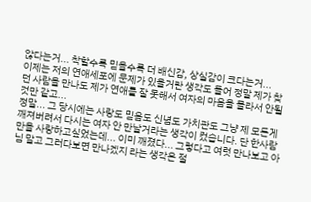않다는거... 착할수록 믿을수록 더 배신감, 상실감이 크다는거...
이제는 저의 연애세포에 문제가 있을거란 생각도 들어 정말 제가 찾던 사람을 만나도 제가 연애를 잘 못해서 여자의 마음을 몰라서 안될것만 같고...
정말... 그 당시에는 사랑도 믿음도 신념도 가치관도 그냥 제 모든게 깨져버려서 다시는 여자 안 만날거라는 생각이 컸습니다. 단 한사람만을 사랑하고싶었는데... 이미 깨졌다... 그렇다고 여럿 만나보고 아님 말고 그러다보면 만나겠지 라는 생각은 절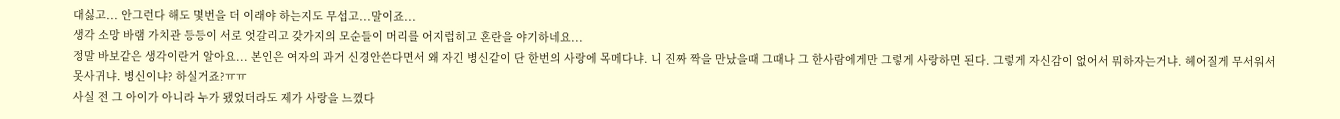대싫고... 안그런다 해도 몇번을 더 이래야 하는지도 무섭고...말이죠...
생각 소망 바램 가치관 등등이 서로 엇갈리고 갖가지의 모순들이 머리를 어지럽히고 혼란을 야기하네요...
정말 바보같은 생각이란거 알아요... 본인은 여자의 과거 신경안쓴다면서 왜 자긴 병신같이 단 한번의 사랑에 목메다냐. 니 진짜 짝을 만났을때 그때나 그 한사람에게만 그렇게 사랑하면 된다. 그렇게 자신감이 없어서 뭐하자는거냐. 헤어질게 무서워서 못사귀냐. 병신이냐? 하실거죠?ㅠㅠ
사실 전 그 아이가 아니라 누가 됐었더라도 제가 사랑을 느꼈다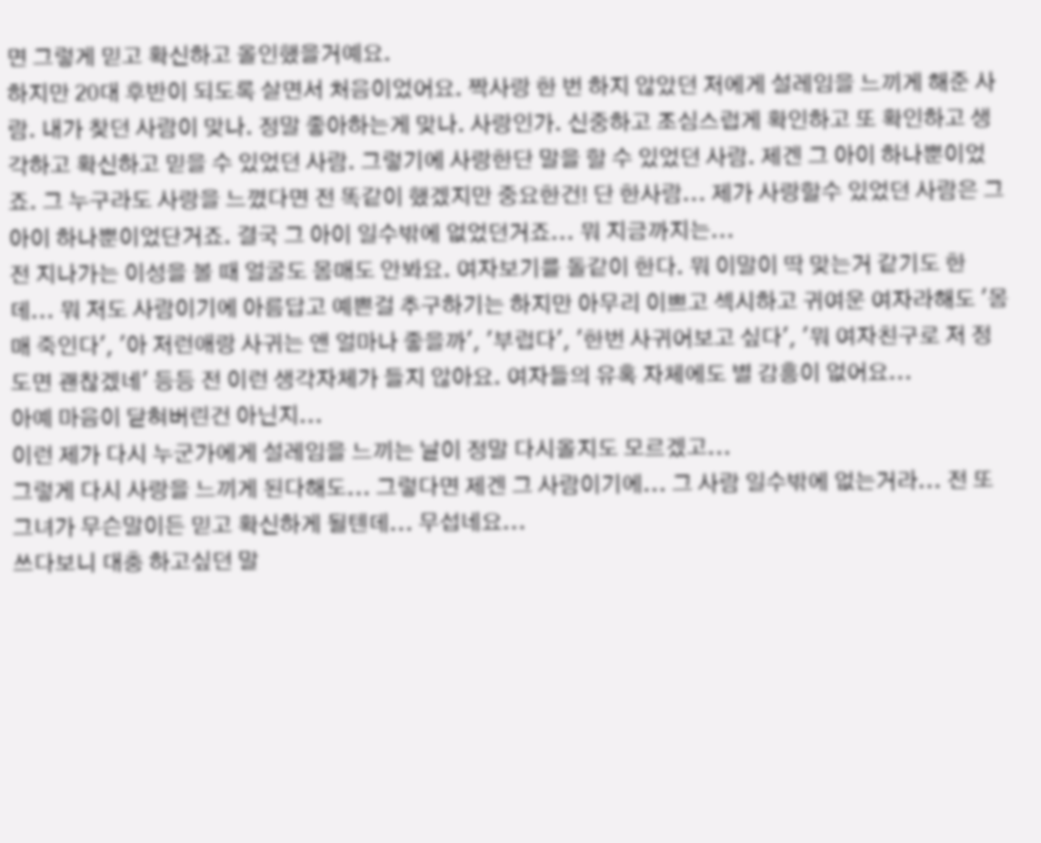면 그렇게 믿고 확신하고 올인했을거예요.
하지만 20대 후반이 되도록 살면서 처음이었어요. 짝사랑 한 번 하지 않았던 저에게 설레임을 느끼게 해준 사람. 내가 찾던 사람이 맞나. 정말 좋아하는게 맞나. 사랑인가. 신중하고 조심스럽게 확인하고 또 확인하고 생각하고 확신하고 믿을 수 있었던 사람. 그렇기에 사랑한단 말을 할 수 있었던 사람. 제겐 그 아이 하나뿐이었죠. 그 누구라도 사랑을 느꼈다면 전 똑같이 했겠지만 중요한건! 단 한사람... 제가 사랑할수 있었던 사람은 그 아이 하나뿐이었단거죠. 결국 그 아이 일수밖에 없었던거죠... 뭐 지금까지는...
전 지나가는 이성을 볼 때 얼굴도 몸매도 안봐요. 여자보기를 돌같이 한다. 뭐 이말이 딱 맞는거 같기도 한데... 뭐 저도 사람이기에 아름답고 예쁜걸 추구하기는 하지만 아무리 이쁘고 섹시하고 귀여운 여자라해도 '몸매 죽인다', '아 저런애랑 사귀는 앤 얼마나 좋을까', '부럽다', '한번 사귀어보고 싶다', '뭐 여자친구로 저 정도면 괜찮겠네' 등등 전 이런 생각자체가 들지 않아요. 여자들의 유혹 자체에도 별 감흥이 없어요...
아예 마음이 닫혀버린건 아닌지...
이런 제가 다시 누군가에게 설레임을 느끼는 날이 정말 다시올지도 모르겠고...
그렇게 다시 사랑을 느끼게 된다해도... 그렇다면 제겐 그 사람이기에... 그 사람 일수밖에 없는거라... 전 또 그녀가 무슨말이든 믿고 확신하게 될텐데... 무섭네요...
쓰다보니 대충 하고싶던 말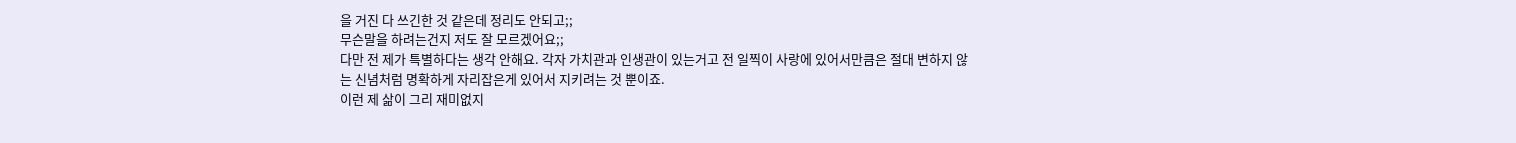을 거진 다 쓰긴한 것 같은데 정리도 안되고;;
무슨말을 하려는건지 저도 잘 모르겠어요;;
다만 전 제가 특별하다는 생각 안해요. 각자 가치관과 인생관이 있는거고 전 일찍이 사랑에 있어서만큼은 절대 변하지 않는 신념처럼 명확하게 자리잡은게 있어서 지키려는 것 뿐이죠.
이런 제 삶이 그리 재미없지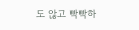도 않고 빡빡하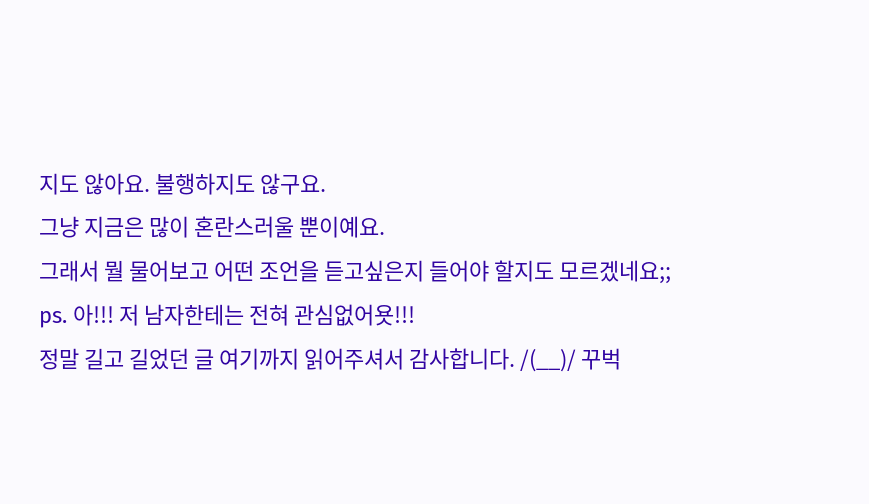지도 않아요. 불행하지도 않구요.
그냥 지금은 많이 혼란스러울 뿐이예요.
그래서 뭘 물어보고 어떤 조언을 듣고싶은지 들어야 할지도 모르겠네요;;
ps. 아!!! 저 남자한테는 전혀 관심없어욧!!!
정말 길고 길었던 글 여기까지 읽어주셔서 감사합니다. /(__)/ 꾸벅